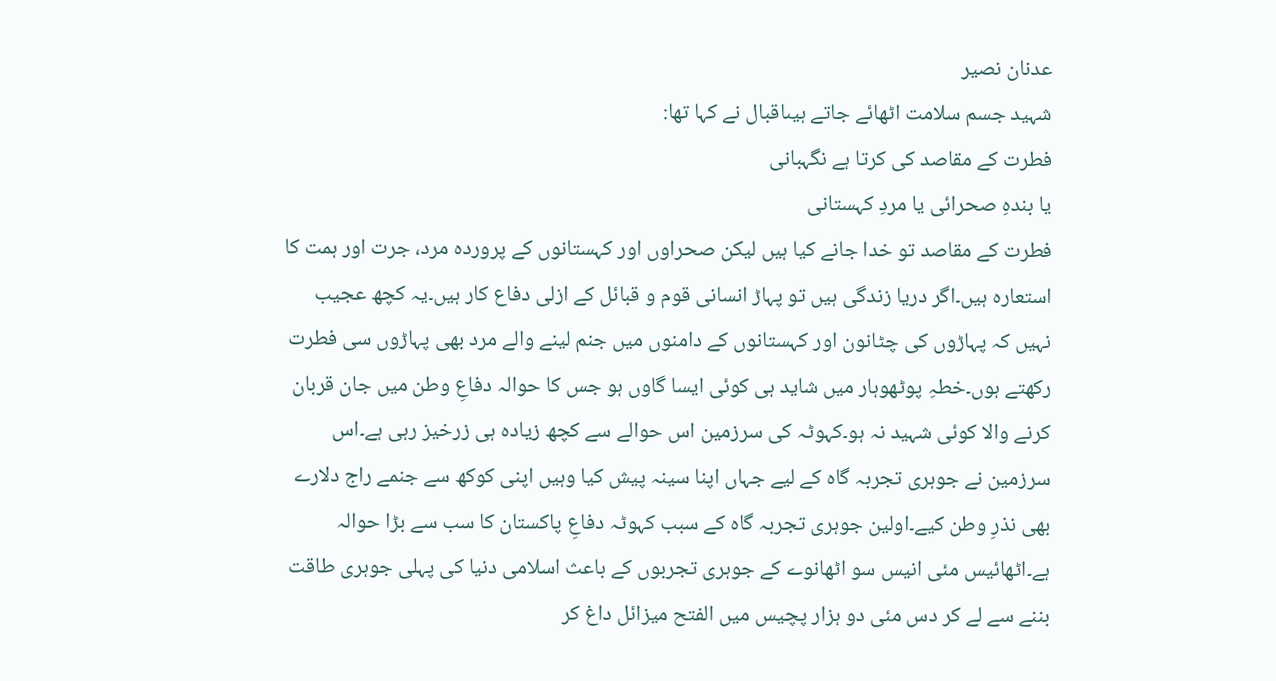عدنان نصیر
شہید جسم سلامت اٹھائے جاتے ہیںاقبال نے کہا تھا:
فطرت کے مقاصد کی کرتا ہے نگہبانی
یا بندہِ صحرائی یا مردِ کہستانی
فطرت کے مقاصد تو خدا جانے کیا ہیں لیکن صحراوں اور کہستانوں کے پروردہ مرد، جرت اور ہمت کا استعارہ ہیں۔اگر دریا زندگی ہیں تو پہاڑ انسانی قوم و قبائل کے ازلی دفاع کار ہیں۔یہ کچھ عجیب نہیں کہ پہاڑوں کی چٹانون اور کہستانوں کے دامنوں میں جنم لینے والے مرد بھی پہاڑوں سی فطرت رکھتے ہوں۔خطہِ پوٹھوہار میں شاید ہی کوئی ایسا گاوں ہو جس کا حوالہ دفاعِ وطن میں جان قربان کرنے والا کوئی شہید نہ ہو۔کہوٹہ کی سرزمین اس حوالے سے کچھ زیادہ ہی زرخیز رہی ہے۔اس سرزمین نے جوہری تجربہ گاہ کے لیے جہاں اپنا سینہ پیش کیا وہیں اپنی کوکھ سے جنمے راج دلارے بھی نذرِ وطن کیے۔اولین جوہری تجربہ گاہ کے سبب کہوٹہ دفاعِ پاکستان کا سب سے بڑا حوالہ ہے۔اٹھائیس مئی انیس سو اٹھانوے کے جوہری تجربوں کے باعث اسلامی دنیا کی پہلی جوہری طاقت بننے سے لے کر دس مئی دو ہزار پچیس میں الفتح میزائل داغ کر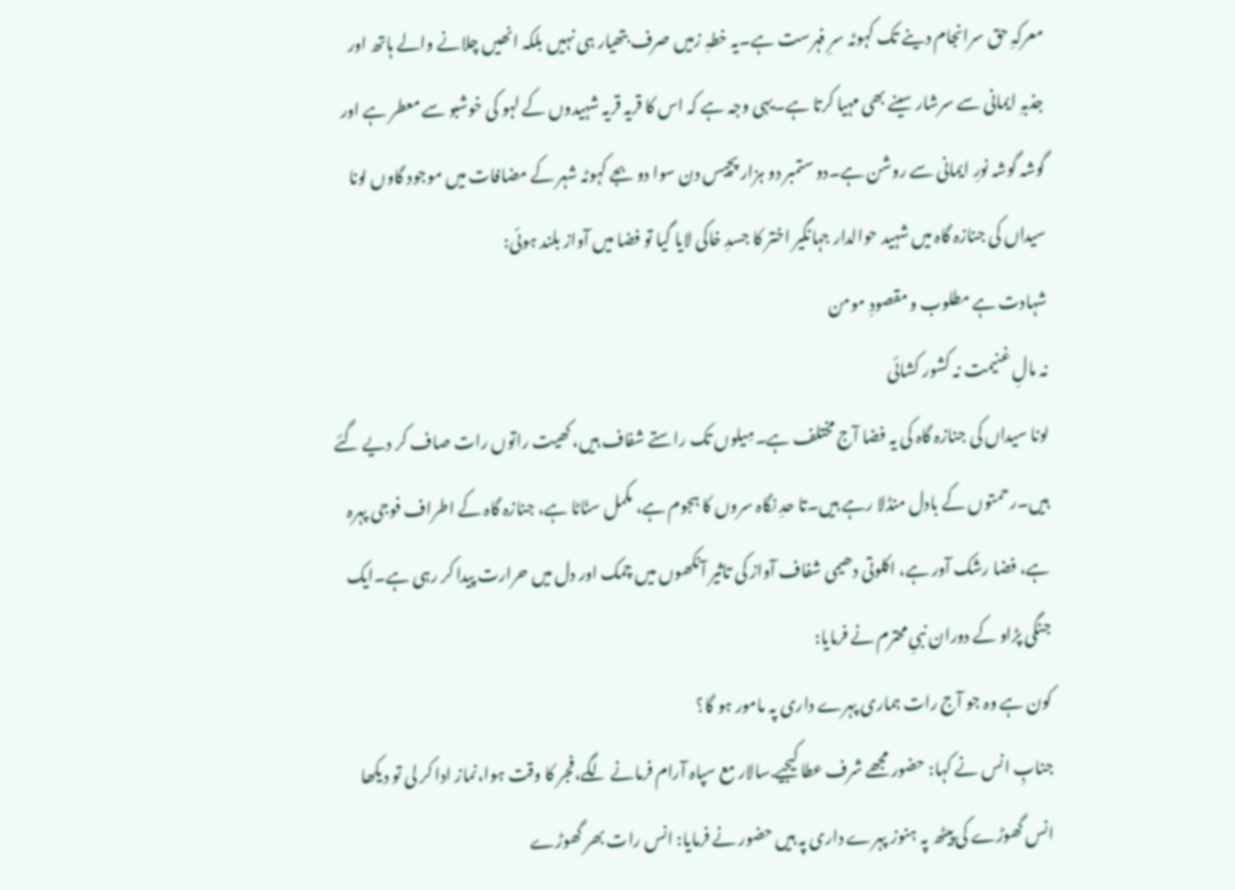معرکہِ حق سرانجام دینے تک کہوٹہ سرِ فہرست ہے۔یہ خطہِ زمیں صرف بتھیار ہی نہیں بلکہ انھیں چلانے والے ہاتھ اور جذبہِ ایمانی سے سرشار سینے بھی مہیا کرتا ہے۔یہی وجہ ہے کہ اس کا قریہ قریہ شہیدوں کے لہو کی خوشبو سے معطر ہے اور گوشہ گوشہ نورِ ایمانی سے روشن ہے۔دو ستمبر دو ہزار پچیس دن سوا دو بجے کہوٹہ شہر کے مضافات میں موجود گاوں لونا سیداں کی جنازہ گاہ میں شہید حوالدار جہانگیر اختر کا جسدِ خاکی لایا گیا تو فضا میں آواز بلند ہوئی:
شہادت ہے مطلوب و مقصودِ مومن
نہ مالِ غنیمت نہ کشور کشائی
لونا سیداں کی جنازہ گاہ کی یہ فضا آج مختلف ہے۔مِیلوں تک راستے شفاف ہیں، کھیت راتوں رات صاف کر دیے گئے ہیں۔رحمتوں کے بادل منڈلا رہے ہیں۔تا حدِ نگاہ سروں کا ہجوم ہے، مکمل سنّاٹا ہے، جنازہ گاہ کے اطراف فوجی پہرہ ہے، فضا رشک آور ہے، اکلوتی دھیمی شفاف آواز کی تاثیر آنکھوں میں چمک اور دل میں حرارت پیدا کر رہی ہے۔ایک جنگی پڑاو کے دوران نبیِ محترم نے فرمایا:
کون ہے وہ جو آج رات ہماری پہرے داری پہ مامور ہو گا؟
جنابِ انس نے کہا: حضور مجھے شرف عطا کیجیے.سالار مع سپاہ آرام فرمانے لگے،فجر کا وقت ہوا،نماز ادا کر لی تو دیکھا انس گھوڑے کی پیٹھ پہ ہنوز پہرے داری پہ ہیں حضور نے فرمایا: انس رات بھر گھوڑے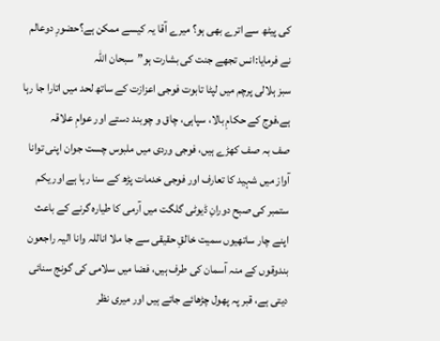کی پیٹھ سے اترے بھی ہو؟ میرے آقا یہ کیسے ممکن ہے؟حضورِ دوعالم نے فرمایا:انس تجھے جنت کی بشارت ہو”سبحان اللہ
سبز ہلالی پرچم میں لپٹا تابوت فوجی اعزازت کے ساتھ لحد میں اتارا جا رہا ہے،فوج کے حکامِ بالا، سپاہی، چاق و چوبند دستے اور عوامِ علاقہ
صف بہ صف کھڑے ہیں، فوجی وردی میں ملبوس چست جوان اپنی توانا آواز میں شہید کا تعارف اور فوجی خدمات پڑھ کے سنا رہا ہے اور یکم ستمبر کی صبح دورانِ ڈیوٹی گلگت میں آرمی کا طیارہ گرنے کے باعث اپنے چار ساتھیوں سمیت خالقِ حقیقی سے جا ملا اناللہ وانا الیہ راجعون
بندوقوں کے منہ آسمان کی طرف ہیں، فضا میں سلامی کی گونج سنائی دیتی ہے، قبر پہ پھول چڑھائے جاتے ہیں اور میری نظر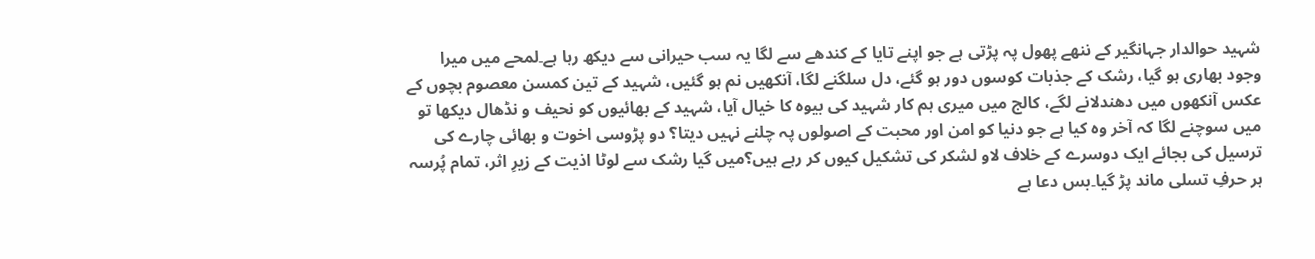شہید حوالدار جہانگیر کے ننھے پھول پہ پڑتی ہے جو اپنے تایا کے کندھے سے لگا یہ سب حیرانی سے دیکھ رہا ہے۔لمحے میں میرا وجود بھاری ہو گیا، رشک کے جذبات کوسوں دور ہو گئے، دل سلگنے لگا، آنکھیں نم ہو گئیں، شہید کے تین کمسن معصوم بچوں کے عکس آنکھوں میں دھندلانے لگے، کالج میں میری ہم کار شہید کی بیوہ کا خیال آیا، شہید کے بھائیوں کو نحیف و نڈھال دیکھا تو میں سوچنے لگا کہ آخر وہ کیا ہے جو دنیا کو امن اور محبت کے اصولوں پہ چلنے نہیں دیتا؟ دو پڑوسی اخوت و بھائی چارے کی ترسیل کی بجائے ایک دوسرے کے خلاف لاو لشکر کی تشکیل کیوں کر رہے ہیں؟میں گیا رشک سے لوٹا اذیت کے زیرِ اثر، تمام پُرسہ ہر حرفِ تسلی ماند پڑ گیا۔بس دعا ہے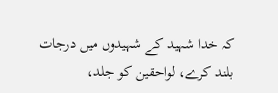کہ خدا شہید کے شہیدوں میں درجات بلند کرے، لواحقین کو جلد،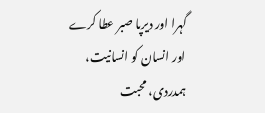گہرا اور دیرپا صبر عطا کرے اور انسان کو انسانیت، ہمدردی، محبت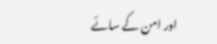اور امن کے سائے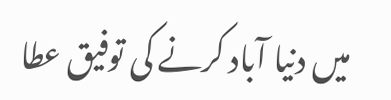میں دنیا آباد کرنے کی توفیق عطا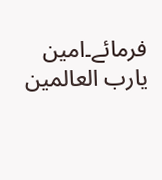فرمائے۔امین یارب العالمین